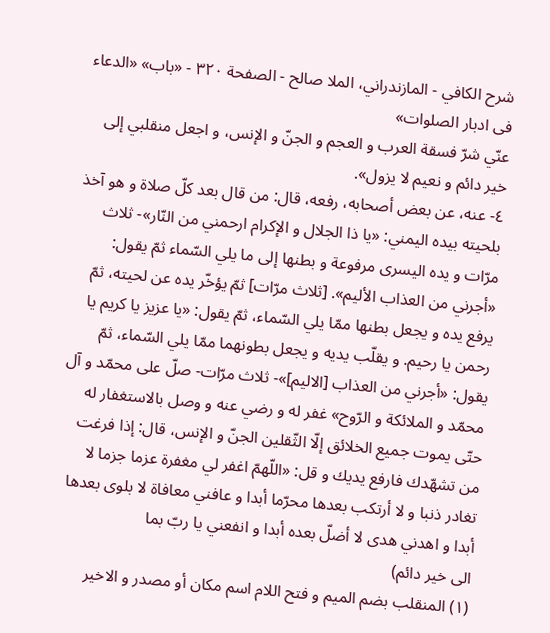شرح الكافي - المازندراني، الملا صالح - الصفحة ٣٢٠ - «باب» «الدعاء فى ادبار الصلوات»
عنّي شرّ فسقة العرب و العجم و الجنّ و الإنس، و اجعل منقلبي إلى خير دائم و نعيم لا يزول».
٤- عنه، عن بعض أصحابه، رفعه، قال: من قال بعد كلّ صلاة و هو آخذ بلحيته بيده اليمني: «يا ذا الجلال و الإكرام ارحمني من النّار»- ثلاث مرّات و يده اليسرى مرفوعة و بطنها إلى ما يلي السّماء ثمّ يقول: «أجرني من العذاب الأليم». [ثلاث مرّات] ثمّ يؤخّر يده عن لحيته، ثمّ يرفع يده و يجعل بطنها ممّا يلي السّماء، ثمّ يقول: «يا عزيز يا كريم يا رحمن يا رحيم. و يقلّب يديه و يجعل بطونهما ممّا يلي السّماء، ثمّ يقول: «أجرني من العذاب [الاليم]»- ثلاث مرّات- صلّ على محمّد و آل محمّد و الملائكة و الرّوح» غفر له و رضي عنه و وصل بالاستغفار له حتّى يموت جميع الخلائق إلّا الثّقلين الجنّ و الإنس، قال: إذا فرغت من تشهّدك فارفع يديك و قل: «اللّهمّ اغفر لي مغفرة عزما جزما لا تغادر ذنبا و لا أرتكب بعدها محرّما أبدا و عافني معافاة لا بلوى بعدها أبدا و اهدني هدى لا أضلّ بعده أبدا و انفعني يا ربّ بما
الى خير دائم)
(١) المنقلب بضم الميم و فتح اللام اسم مكان أو مصدر و الاخير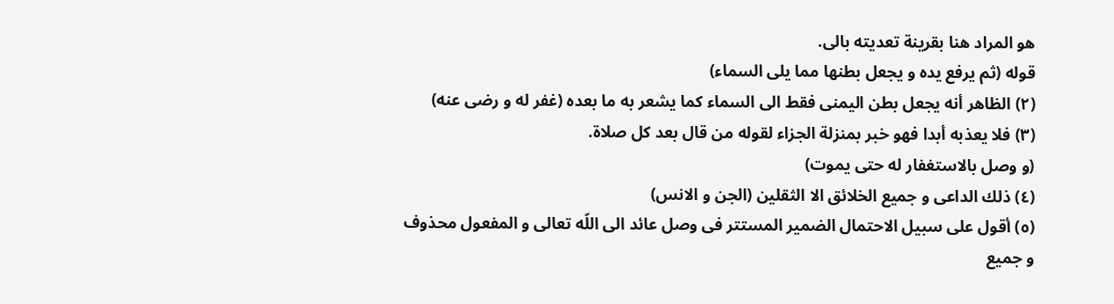هو المراد هنا بقرينة تعديته بالى.
قوله (ثم يرفع يده و يجعل بطنها مما يلى السماء)
(٢) الظاهر أنه يجعل بطن اليمنى فقط الى السماء كما يشعر به ما بعده (غفر له و رضى عنه)
(٣) فلا يعذبه أبدا فهو خبر بمنزلة الجزاء لقوله من قال بعد كل صلاة.
(و وصل بالاستغفار له حتى يموت)
(٤) ذلك الداعى و جميع الخلائق الا الثقلين (الجن و الانس)
(٥) أقول على سبيل الاحتمال الضمير المستتر فى وصل عائد الى اللّه تعالى و المفعول محذوف و جميع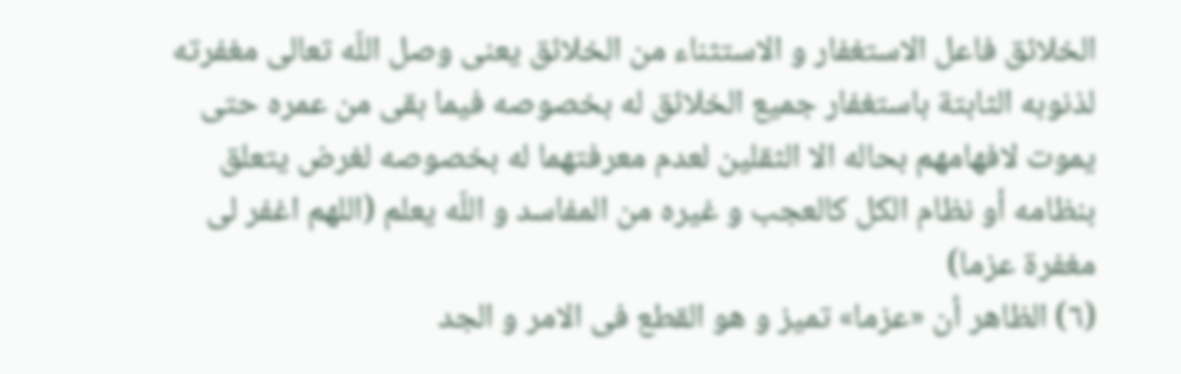الخلائق فاعل الاستغفار و الاستثناء من الخلائق يعنى وصل اللّه تعالى مغفرته لذنوبه الثابتة باستغفار جميع الخلائق له بخصوصه فيما بقى من عمره حتى يموت لافهامهم بحاله الا الثقلين لعدم معرفتهما له بخصوصه لغرض يتعلق بنظامه أو نظام الكل كالعجب و غيره من المفاسد و اللّه يعلم (اللهم اغفر لى مغفرة عزما)
(٦) الظاهر أن «عزما» تميز و هو القطع فى الامر و الجد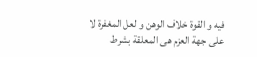فيه و القوة خلاف الوهن و لعل المغفرة لا على جهة العزم هى المعلقة بشرط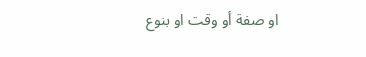او صفة أو وقت او بنوع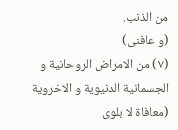من الذنب.
(و عافنى)
(٧) من الامراض الروحانية و الجسمانية الدنيوية و الاخروية (معافاة لا بلوى